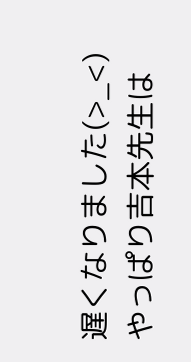遅くなりました(>_<)
やっぱり吉本先生は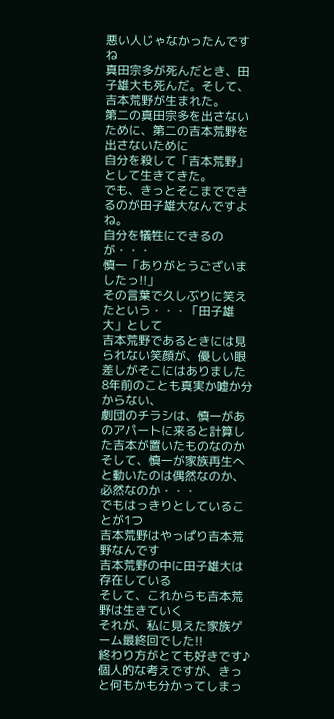悪い人じゃなかったんですね
真田宗多が死んだとき、田子雄大も死んだ。そして、吉本荒野が生まれた。
第二の真田宗多を出さないために、第二の吉本荒野を出さないために
自分を殺して「吉本荒野」として生きてきた。
でも、きっとそこまでできるのが田子雄大なんですよね。
自分を犠牲にできるのが・・・
慎一「ありがとうございましたっ!!」
その言葉で久しぶりに笑えたという・・・「田子雄大」として
吉本荒野であるときには見られない笑顔が、優しい眼差しがそこにはありました
8年前のことも真実か嘘か分からない、
劇団のチラシは、慎一があのアパートに来ると計算した吉本が置いたものなのか
そして、慎一が家族再生へと動いたのは偶然なのか、必然なのか・・・
でもはっきりとしていることが1つ
吉本荒野はやっぱり吉本荒野なんです
吉本荒野の中に田子雄大は存在している
そして、これからも吉本荒野は生きていく
それが、私に見えた家族ゲーム最終回でした!!
終わり方がとても好きです♪
個人的な考えですが、きっと何もかも分かってしまっ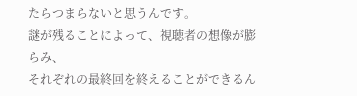たらつまらないと思うんです。
謎が残ることによって、視聴者の想像が膨らみ、
それぞれの最終回を終えることができるん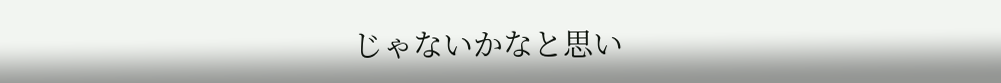じゃないかなと思い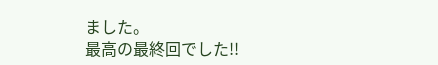ました。
最高の最終回でした!!